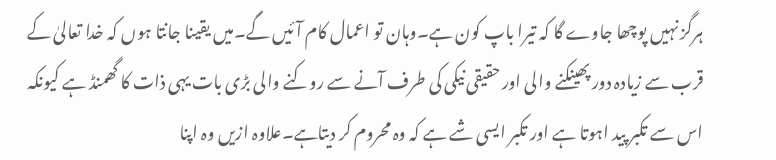ہرگز نہیں پوچھا جاوے گا کہ تیرا باپ کون ہے۔وہان تو اعمال کام آئیں گے۔میں یقینا جانتا ہوں کہ خدا تعالیٰ کے قرب سے زیادہ دور پھینکنے والی اور حقیقی نیکی کی طرف آنے سے روکنے والی بڑی بات یہی ذات کا گھمنڈ ہے کیونکہ اس سے تکبر پید اہوتا ہے اور تکبر ایسی شے ہے کہ وہ محروم کر دیتاہے۔علاوہ ازیں وہ اپنا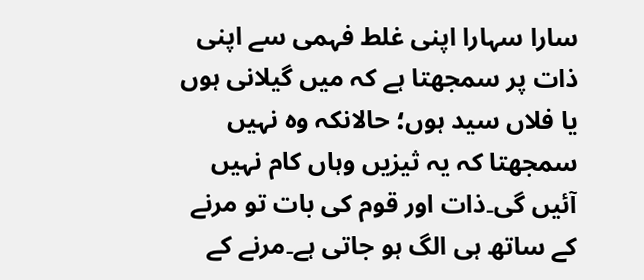سارا سہارا اپنی غلط فہمی سے اپنی ذات پر سمجھتا ہے کہ میں گیلانی ہوں یا فلاں سید ہوں؛ حالانکہ وہ نہیں سمجھتا کہ یہ ثیزیں وہاں کام نہیں آئیں گی۔ذات اور قوم کی بات تو مرنے کے ساتھ ہی الگ ہو جاتی ہے۔مرنے کے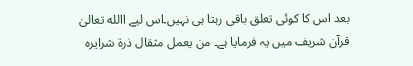بعد اس کا کوئی تعلق باقی رہتا ہی نہیں۔اس لیے االله تعالیٰ قرآن شریف میں یہ فرمایا ہے۔ من یعمل مثقال ذرۃ شرایرہ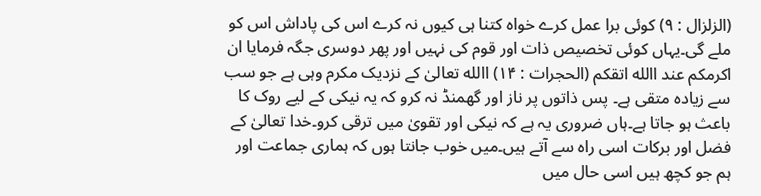(الزلزال : ۹) کوئی برا عمل کرے خواہ کتنا ہی کیوں نہ کرے اس کی پاداش اس کو ملے گی۔یہاں کوئی تخصیص ذات اور قوم کی نہیں اور پھر دوسری جگہ فرمایا ان اکرمکم عند االله اتقکم (الحجرات : ۱۴) االله تعالیٰ کے نزدیک مکرم وہی ہے جو سب سے زیادہ متقی ہے۔ پس ذاتوں پر ناز اور گھمنڈ نہ کرو کہ یہ نیکی کے لیے روک کا باعث ہو جاتا ہے۔ہاں ضروری یہ ہے کہ نیکی اور تقویٰ میں ترقی کرو۔خدا تعالیٰ کے فضل اور برکات اسی راہ سے آتے ہیں۔میں خوب جانتا ہوں کہ ہماری جماعت اور ہم جو کچھ ہیں اسی حال میں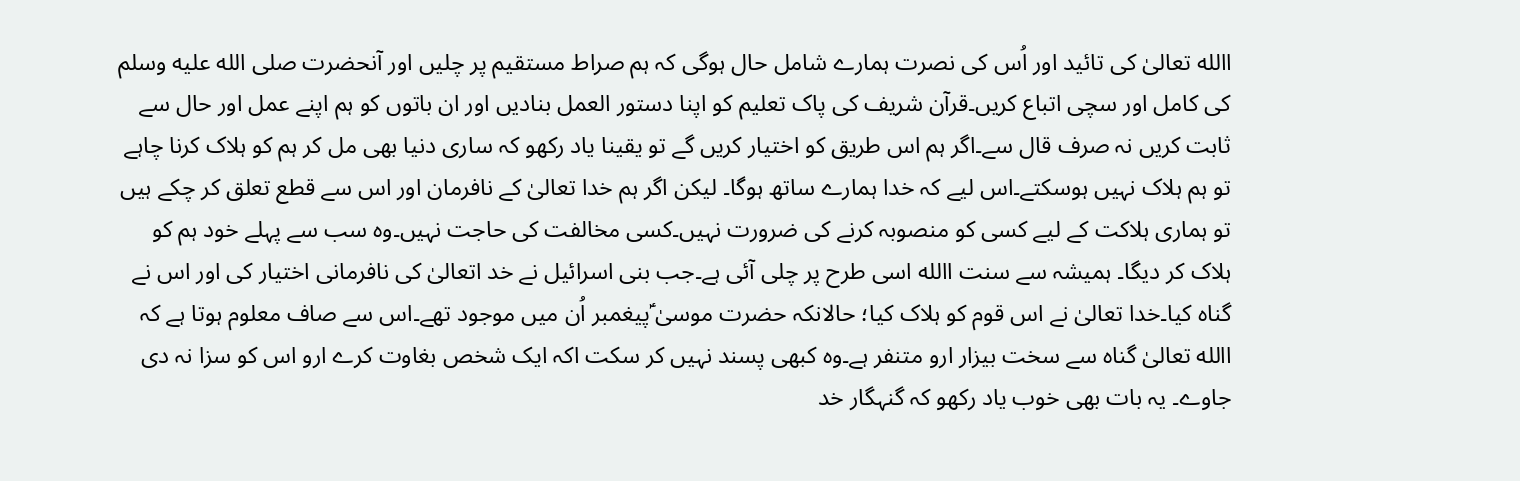االله تعالیٰ کی تائید اور اُس کی نصرت ہمارے شامل حال ہوگی کہ ہم صراط مستقیم پر چلیں اور آنحضرت صلى الله عليه وسلم کی کامل اور سچی اتباع کریں۔قرآن شریف کی پاک تعلیم کو اپنا دستور العمل بنادیں اور ان باتوں کو ہم اپنے عمل اور حال سے ثابت کریں نہ صرف قال سے۔اگر ہم اس طریق کو اختیار کریں گے تو یقینا یاد رکھو کہ ساری دنیا بھی مل کر ہم کو ہلاک کرنا چاہے تو ہم ہلاک نہیں ہوسکتے۔اس لیے کہ خدا ہمارے ساتھ ہوگا۔ لیکن اگر ہم خدا تعالیٰ کے نافرمان اور اس سے قطع تعلق کر چکے ہیں تو ہماری ہلاکت کے لیے کسی کو منصوبہ کرنے کی ضرورت نہیں۔کسی مخالفت کی حاجت نہیں۔وہ سب سے پہلے خود ہم کو ہلاک کر دیگا۔ ہمیشہ سے سنت االله اسی طرح پر چلی آئی ہے۔جب بنی اسرائیل نے خد اتعالیٰ کی نافرمانی اختیار کی اور اس نے گناہ کیا۔خدا تعالیٰ نے اس قوم کو ہلاک کیا؛ حالانکہ حضرت موسیٰ ؑپیغمبر اُن میں موجود تھے۔اس سے صاف معلوم ہوتا ہے کہ االله تعالیٰ گناہ سے سخت بیزار ارو متنفر ہے۔وہ کبھی پسند نہیں کر سکت اکہ ایک شخص بغاوت کرے ارو اس کو سزا نہ دی جاوے۔ یہ بات بھی خوب یاد رکھو کہ گنہگار خد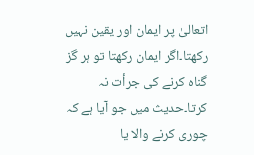اتعالیٰ پر ایمان اور یقین نہیں رکھتا۔اگر ایمان رکھتا تو ہر گز گناہ کرنے کی جرأت نہ کرتا۔حدیث میں جو آیا ہے کہ چوری کرنے والا یا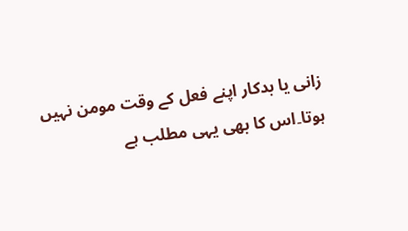زانی یا بدکار اپنے فعل کے وقت مومن نہیں ہوتا۔اس کا بھی یہی مطلب ہے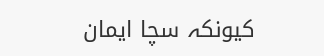کیونکہ سچا ایمان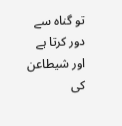تو گناہ سے دور کرتا ہے اور شیطاعن کی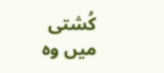کُشتی میں وہ